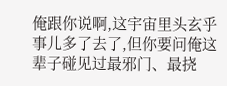俺跟你说啊,这宇宙里头玄乎事儿多了去了,但你要问俺这辈子碰见过最邪门、最挠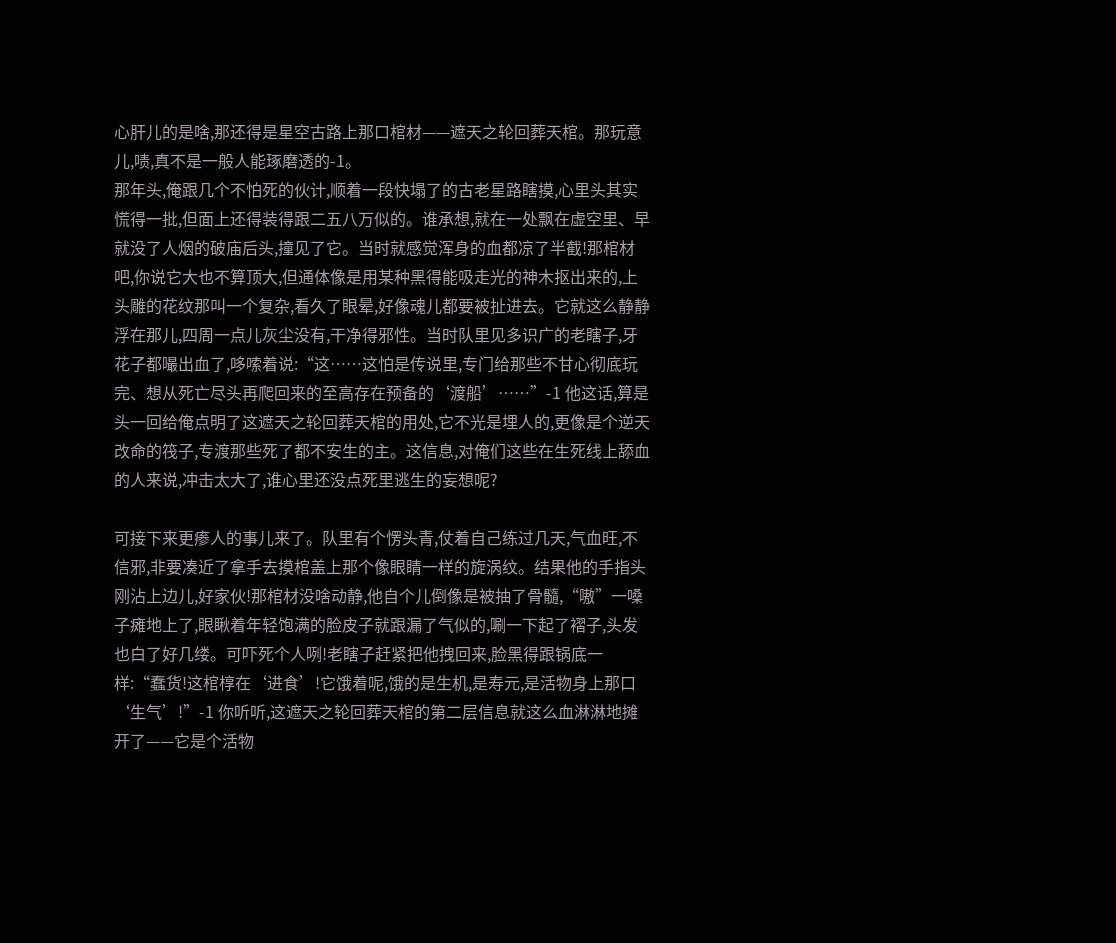心肝儿的是啥,那还得是星空古路上那口棺材——遮天之轮回葬天棺。那玩意儿,啧,真不是一般人能琢磨透的-1。
那年头,俺跟几个不怕死的伙计,顺着一段快塌了的古老星路瞎摸,心里头其实慌得一批,但面上还得装得跟二五八万似的。谁承想,就在一处飘在虚空里、早就没了人烟的破庙后头,撞见了它。当时就感觉浑身的血都凉了半截!那棺材吧,你说它大也不算顶大,但通体像是用某种黑得能吸走光的神木抠出来的,上头雕的花纹那叫一个复杂,看久了眼晕,好像魂儿都要被扯进去。它就这么静静浮在那儿,四周一点儿灰尘没有,干净得邪性。当时队里见多识广的老瞎子,牙花子都嘬出血了,哆嗦着说:“这……这怕是传说里,专门给那些不甘心彻底玩完、想从死亡尽头再爬回来的至高存在预备的‘渡船’……”-1 他这话,算是头一回给俺点明了这遮天之轮回葬天棺的用处,它不光是埋人的,更像是个逆天改命的筏子,专渡那些死了都不安生的主。这信息,对俺们这些在生死线上舔血的人来说,冲击太大了,谁心里还没点死里逃生的妄想呢?

可接下来更瘆人的事儿来了。队里有个愣头青,仗着自己练过几天,气血旺,不信邪,非要凑近了拿手去摸棺盖上那个像眼睛一样的旋涡纹。结果他的手指头刚沾上边儿,好家伙!那棺材没啥动静,他自个儿倒像是被抽了骨髓,“嗷”一嗓子瘫地上了,眼瞅着年轻饱满的脸皮子就跟漏了气似的,唰一下起了褶子,头发也白了好几缕。可吓死个人咧!老瞎子赶紧把他拽回来,脸黑得跟锅底一样:“蠢货!这棺椁在‘进食’!它饿着呢,饿的是生机,是寿元,是活物身上那口‘生气’!”-1 你听听,这遮天之轮回葬天棺的第二层信息就这么血淋淋地摊开了——它是个活物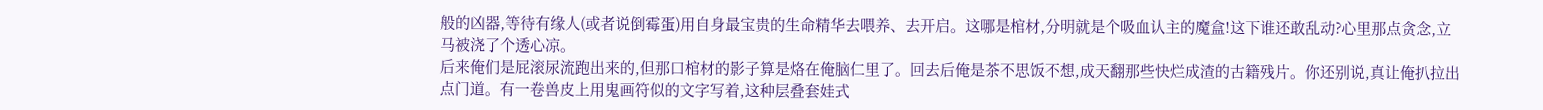般的凶器,等待有缘人(或者说倒霉蛋)用自身最宝贵的生命精华去喂养、去开启。这哪是棺材,分明就是个吸血认主的魔盒!这下谁还敢乱动?心里那点贪念,立马被浇了个透心凉。
后来俺们是屁滚尿流跑出来的,但那口棺材的影子算是烙在俺脑仁里了。回去后俺是茶不思饭不想,成天翻那些快烂成渣的古籍残片。你还别说,真让俺扒拉出点门道。有一卷兽皮上用鬼画符似的文字写着,这种层叠套娃式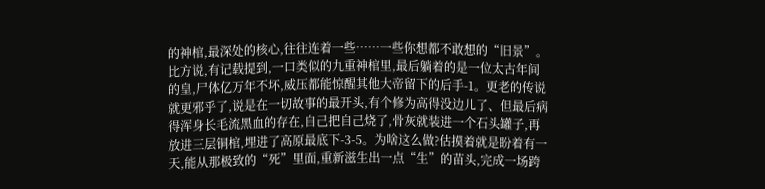的神棺,最深处的核心,往往连着一些……一些你想都不敢想的“旧景”。比方说,有记载提到,一口类似的九重神棺里,最后躺着的是一位太古年间的皇,尸体亿万年不坏,威压都能惊醒其他大帝留下的后手-1。更老的传说就更邪乎了,说是在一切故事的最开头,有个修为高得没边儿了、但最后病得浑身长毛流黑血的存在,自己把自己烧了,骨灰就装进一个石头罐子,再放进三层铜棺,埋进了高原最底下-3-5。为啥这么做?估摸着就是盼着有一天,能从那极致的“死”里面,重新滋生出一点“生”的苗头,完成一场跨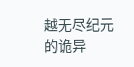越无尽纪元的诡异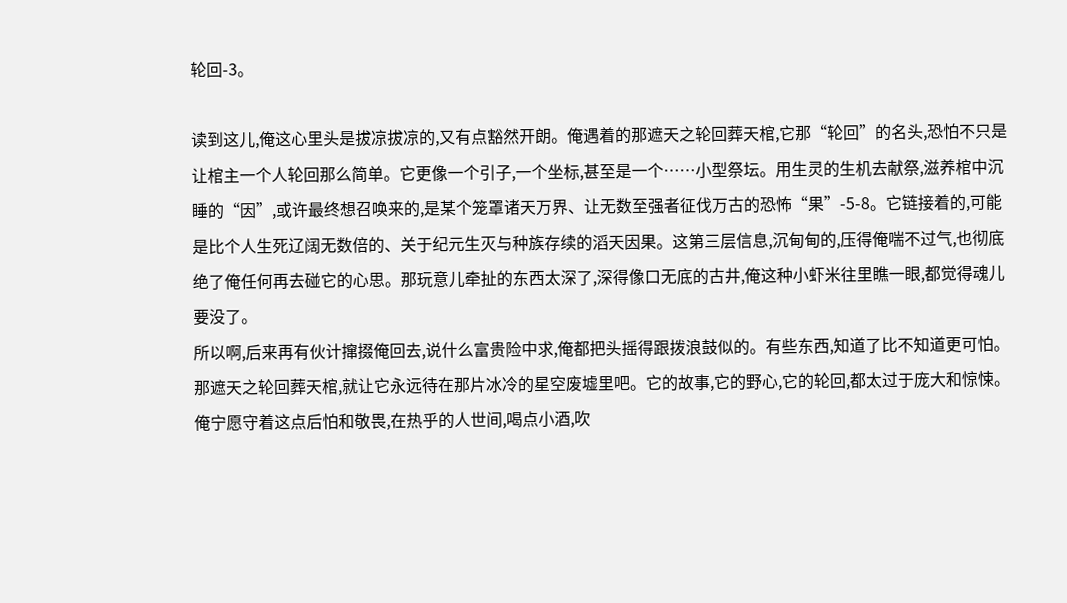轮回-3。

读到这儿,俺这心里头是拔凉拔凉的,又有点豁然开朗。俺遇着的那遮天之轮回葬天棺,它那“轮回”的名头,恐怕不只是让棺主一个人轮回那么简单。它更像一个引子,一个坐标,甚至是一个……小型祭坛。用生灵的生机去献祭,滋养棺中沉睡的“因”,或许最终想召唤来的,是某个笼罩诸天万界、让无数至强者征伐万古的恐怖“果”-5-8。它链接着的,可能是比个人生死辽阔无数倍的、关于纪元生灭与种族存续的滔天因果。这第三层信息,沉甸甸的,压得俺喘不过气,也彻底绝了俺任何再去碰它的心思。那玩意儿牵扯的东西太深了,深得像口无底的古井,俺这种小虾米往里瞧一眼,都觉得魂儿要没了。
所以啊,后来再有伙计撺掇俺回去,说什么富贵险中求,俺都把头摇得跟拨浪鼓似的。有些东西,知道了比不知道更可怕。那遮天之轮回葬天棺,就让它永远待在那片冰冷的星空废墟里吧。它的故事,它的野心,它的轮回,都太过于庞大和惊悚。俺宁愿守着这点后怕和敬畏,在热乎的人世间,喝点小酒,吹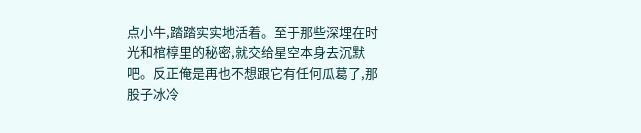点小牛,踏踏实实地活着。至于那些深埋在时光和棺椁里的秘密,就交给星空本身去沉默吧。反正俺是再也不想跟它有任何瓜葛了,那股子冰冷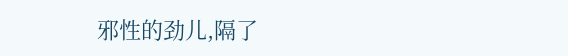邪性的劲儿,隔了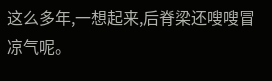这么多年,一想起来,后脊梁还嗖嗖冒凉气呢。